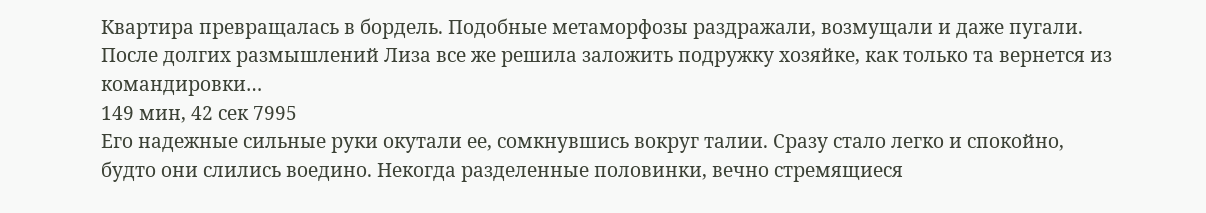Квартира превращалась в бордель. Подобные метаморфозы раздражали, возмущали и даже пугали. После долгих размышлений Лиза все же решила заложить подружку хозяйке, как только та вернется из командировки…
149 мин, 42 сек 7995
Его надежные сильные руки окутали ее, сомкнувшись вокруг талии. Сразу стало легко и спокойно, будто они слились воедино. Некогда разделенные половинки, вечно стремящиеся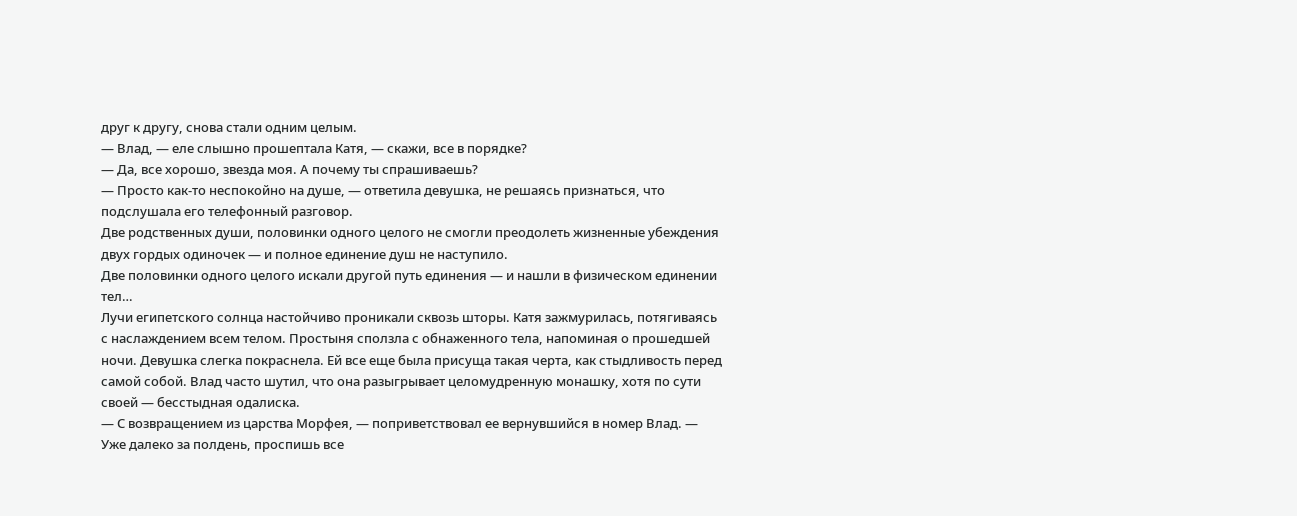друг к другу, снова стали одним целым.
— Влад, — еле слышно прошептала Катя, — скажи, все в порядке?
— Да, все хорошо, звезда моя. А почему ты спрашиваешь?
— Просто как-то неспокойно на душе, — ответила девушка, не решаясь признаться, что подслушала его телефонный разговор.
Две родственных души, половинки одного целого не смогли преодолеть жизненные убеждения двух гордых одиночек — и полное единение душ не наступило.
Две половинки одного целого искали другой путь единения — и нашли в физическом единении тел…
Лучи египетского солнца настойчиво проникали сквозь шторы. Катя зажмурилась, потягиваясь с наслаждением всем телом. Простыня сползла с обнаженного тела, напоминая о прошедшей ночи. Девушка слегка покраснела. Ей все еще была присуща такая черта, как стыдливость перед самой собой. Влад часто шутил, что она разыгрывает целомудренную монашку, хотя по сути своей — бесстыдная одалиска.
— С возвращением из царства Морфея, — поприветствовал ее вернувшийся в номер Влад. — Уже далеко за полдень, проспишь все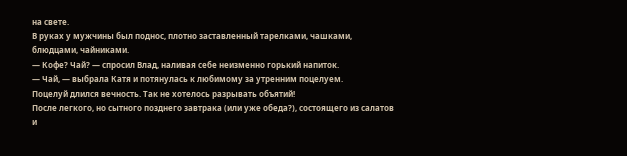на свете.
В руках у мужчины был поднос, плотно заставленный тарелками, чашками, блюдцами, чайниками.
— Кофе? Чай? — спросил Влад, наливая себе неизменно горький напиток.
— Чай, — выбрала Катя и потянулась к любимому за утренним поцелуем.
Поцелуй длился вечность. Так не хотелось разрывать объятий!
После легкого, но сытного позднего завтрака (или уже обеда?), состоящего из салатов и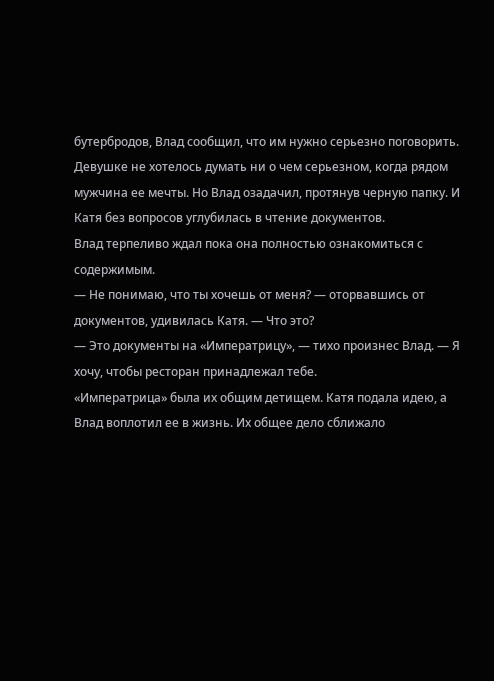бутербродов, Влад сообщил, что им нужно серьезно поговорить.
Девушке не хотелось думать ни о чем серьезном, когда рядом мужчина ее мечты. Но Влад озадачил, протянув черную папку. И Катя без вопросов углубилась в чтение документов.
Влад терпеливо ждал пока она полностью ознакомиться с содержимым.
— Не понимаю, что ты хочешь от меня? — оторвавшись от документов, удивилась Катя. — Что это?
— Это документы на «Императрицу», — тихо произнес Влад. — Я хочу, чтобы ресторан принадлежал тебе.
«Императрица» была их общим детищем. Катя подала идею, а Влад воплотил ее в жизнь. Их общее дело сближало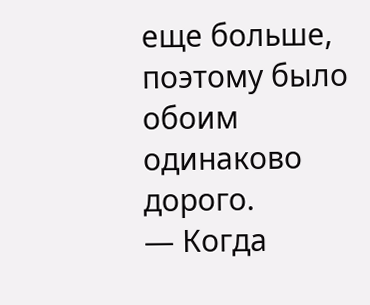еще больше, поэтому было обоим одинаково дорого.
— Когда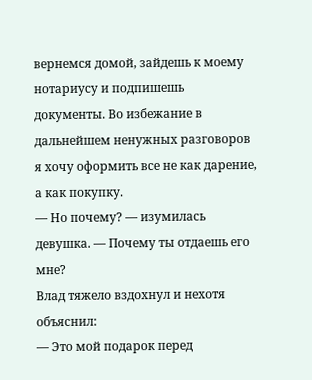вернемся домой, зайдешь к моему нотариусу и подпишешь документы. Во избежание в дальнейшем ненужных разговоров я хочу оформить все не как дарение, а как покупку.
— Но почему? — изумилась девушка. — Почему ты отдаешь его мне?
Влад тяжело вздохнул и нехотя объяснил:
— Это мой подарок перед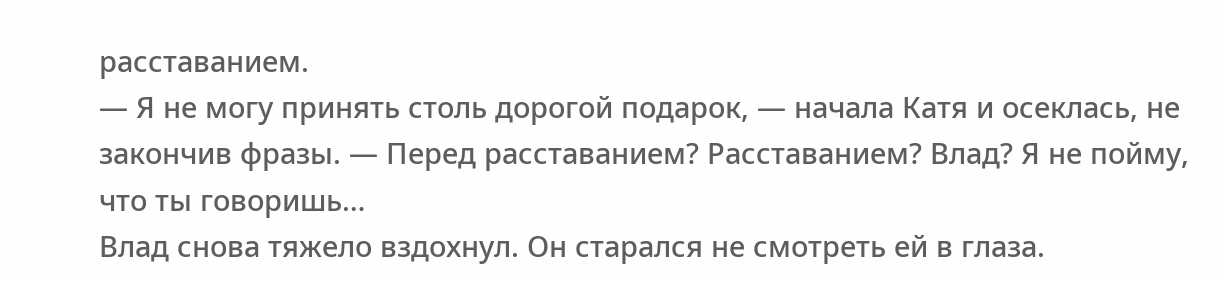расставанием.
— Я не могу принять столь дорогой подарок, — начала Катя и осеклась, не закончив фразы. — Перед расставанием? Расставанием? Влад? Я не пойму, что ты говоришь…
Влад снова тяжело вздохнул. Он старался не смотреть ей в глаза.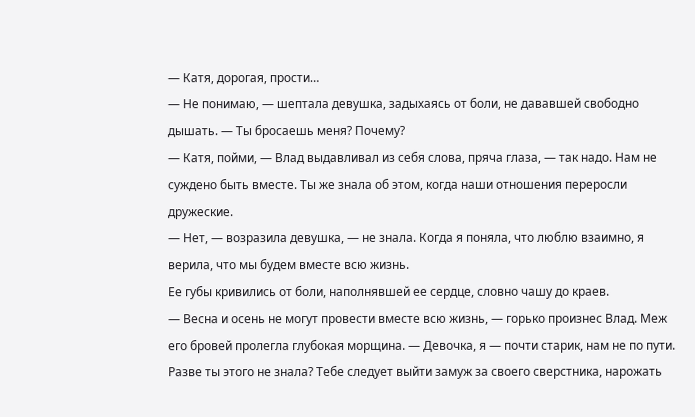— Катя, дорогая, прости…
— Не понимаю, — шептала девушка, задыхаясь от боли, не дававшей свободно дышать. — Ты бросаешь меня? Почему?
— Катя, пойми, — Влад выдавливал из себя слова, пряча глаза, — так надо. Нам не суждено быть вместе. Ты же знала об этом, когда наши отношения переросли дружеские.
— Нет, — возразила девушка, — не знала. Когда я поняла, что люблю взаимно, я верила, что мы будем вместе всю жизнь.
Ее губы кривились от боли, наполнявшей ее сердце, словно чашу до краев.
— Весна и осень не могут провести вместе всю жизнь, — горько произнес Влад. Меж его бровей пролегла глубокая морщина. — Девочка, я — почти старик, нам не по пути. Разве ты этого не знала? Тебе следует выйти замуж за своего сверстника, нарожать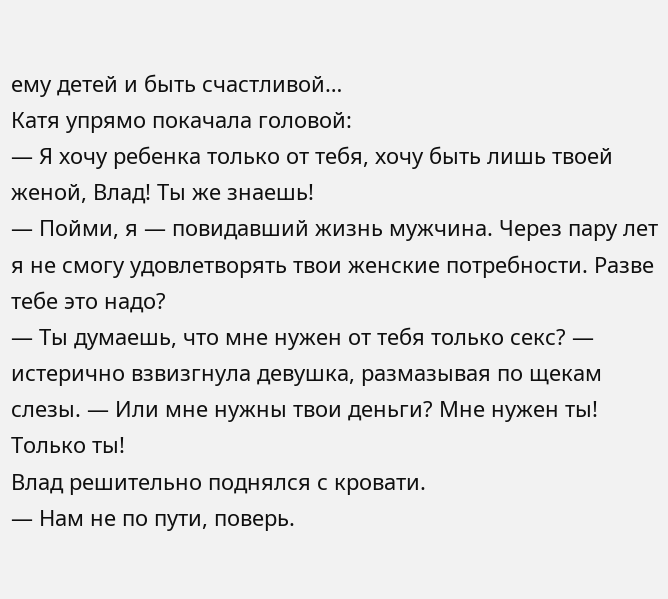ему детей и быть счастливой…
Катя упрямо покачала головой:
— Я хочу ребенка только от тебя, хочу быть лишь твоей женой, Влад! Ты же знаешь!
— Пойми, я — повидавший жизнь мужчина. Через пару лет я не смогу удовлетворять твои женские потребности. Разве тебе это надо?
— Ты думаешь, что мне нужен от тебя только секс? — истерично взвизгнула девушка, размазывая по щекам слезы. — Или мне нужны твои деньги? Мне нужен ты! Только ты!
Влад решительно поднялся с кровати.
— Нам не по пути, поверь.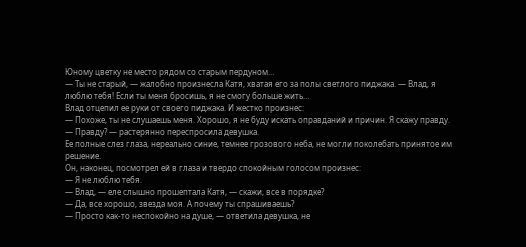Юному цветку не место рядом со старым пердуном…
— Ты не старый, — жалобно произнесла Катя, хватая его за полы светлого пиджака. — Влад, я люблю тебя! Если ты меня бросишь, я не смогу больше жить…
Влад отцепил ее руки от своего пиджака. И жестко произнес:
— Похоже, ты не слушаешь меня. Хорошо, я не буду искать оправданий и причин. Я скажу правду.
— Правду? — растерянно переспросила девушка.
Ее полные слез глаза, нереально синие, темнее грозового неба, не могли поколебать принятое им решение.
Он, наконец, посмотрел ей в глаза и твердо спокойным голосом произнес:
— Я не люблю тебя.
— Влад, — еле слышно прошептала Катя, — скажи, все в порядке?
— Да, все хорошо, звезда моя. А почему ты спрашиваешь?
— Просто как-то неспокойно на душе, — ответила девушка, не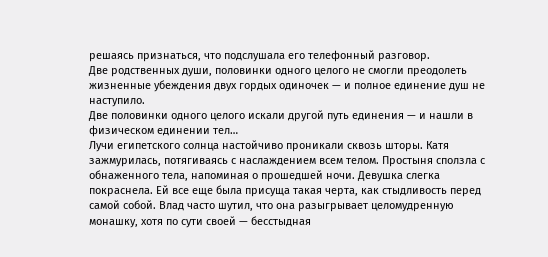решаясь признаться, что подслушала его телефонный разговор.
Две родственных души, половинки одного целого не смогли преодолеть жизненные убеждения двух гордых одиночек — и полное единение душ не наступило.
Две половинки одного целого искали другой путь единения — и нашли в физическом единении тел…
Лучи египетского солнца настойчиво проникали сквозь шторы. Катя зажмурилась, потягиваясь с наслаждением всем телом. Простыня сползла с обнаженного тела, напоминая о прошедшей ночи. Девушка слегка покраснела. Ей все еще была присуща такая черта, как стыдливость перед самой собой. Влад часто шутил, что она разыгрывает целомудренную монашку, хотя по сути своей — бесстыдная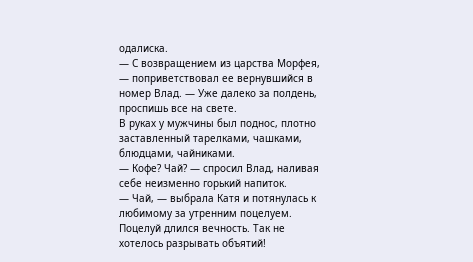одалиска.
— С возвращением из царства Морфея, — поприветствовал ее вернувшийся в номер Влад. — Уже далеко за полдень, проспишь все на свете.
В руках у мужчины был поднос, плотно заставленный тарелками, чашками, блюдцами, чайниками.
— Кофе? Чай? — спросил Влад, наливая себе неизменно горький напиток.
— Чай, — выбрала Катя и потянулась к любимому за утренним поцелуем.
Поцелуй длился вечность. Так не хотелось разрывать объятий!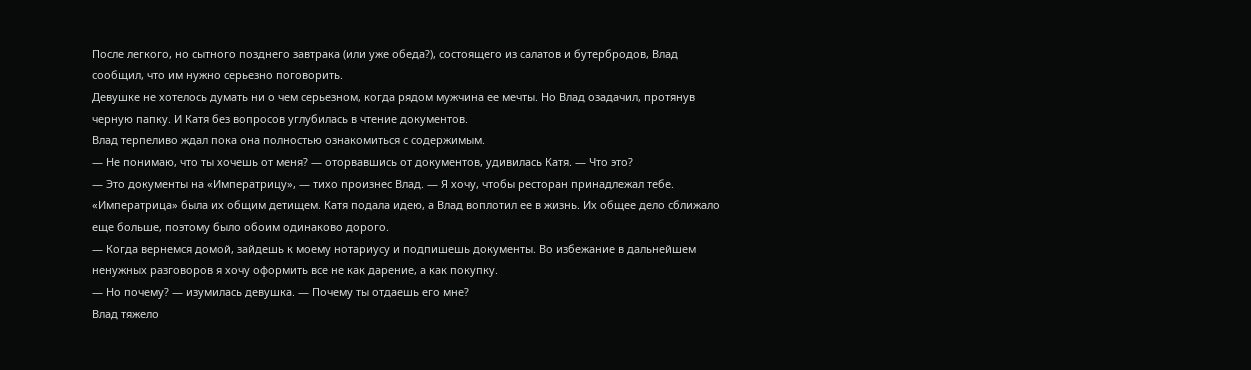После легкого, но сытного позднего завтрака (или уже обеда?), состоящего из салатов и бутербродов, Влад сообщил, что им нужно серьезно поговорить.
Девушке не хотелось думать ни о чем серьезном, когда рядом мужчина ее мечты. Но Влад озадачил, протянув черную папку. И Катя без вопросов углубилась в чтение документов.
Влад терпеливо ждал пока она полностью ознакомиться с содержимым.
— Не понимаю, что ты хочешь от меня? — оторвавшись от документов, удивилась Катя. — Что это?
— Это документы на «Императрицу», — тихо произнес Влад. — Я хочу, чтобы ресторан принадлежал тебе.
«Императрица» была их общим детищем. Катя подала идею, а Влад воплотил ее в жизнь. Их общее дело сближало еще больше, поэтому было обоим одинаково дорого.
— Когда вернемся домой, зайдешь к моему нотариусу и подпишешь документы. Во избежание в дальнейшем ненужных разговоров я хочу оформить все не как дарение, а как покупку.
— Но почему? — изумилась девушка. — Почему ты отдаешь его мне?
Влад тяжело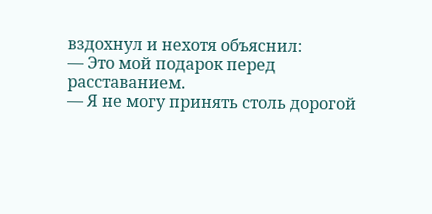вздохнул и нехотя объяснил:
— Это мой подарок перед расставанием.
— Я не могу принять столь дорогой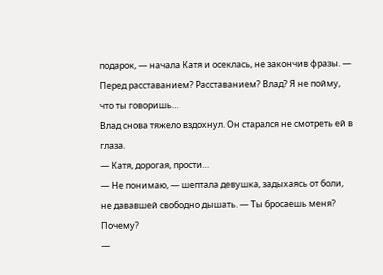подарок, — начала Катя и осеклась, не закончив фразы. — Перед расставанием? Расставанием? Влад? Я не пойму, что ты говоришь…
Влад снова тяжело вздохнул. Он старался не смотреть ей в глаза.
— Катя, дорогая, прости…
— Не понимаю, — шептала девушка, задыхаясь от боли, не дававшей свободно дышать. — Ты бросаешь меня? Почему?
—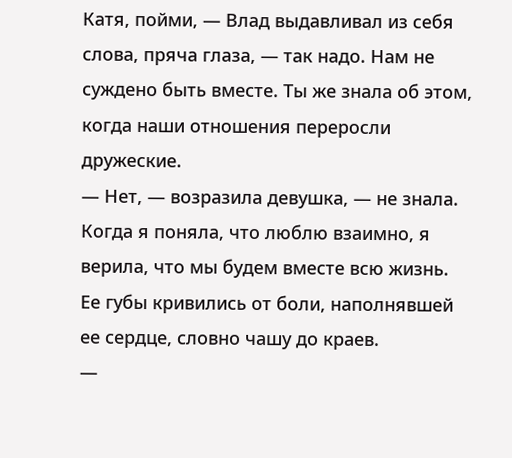Катя, пойми, — Влад выдавливал из себя слова, пряча глаза, — так надо. Нам не суждено быть вместе. Ты же знала об этом, когда наши отношения переросли дружеские.
— Нет, — возразила девушка, — не знала. Когда я поняла, что люблю взаимно, я верила, что мы будем вместе всю жизнь.
Ее губы кривились от боли, наполнявшей ее сердце, словно чашу до краев.
—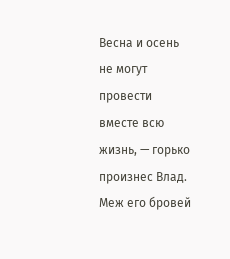Весна и осень не могут провести вместе всю жизнь, — горько произнес Влад. Меж его бровей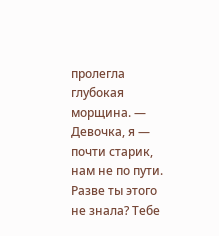пролегла глубокая морщина. — Девочка, я — почти старик, нам не по пути. Разве ты этого не знала? Тебе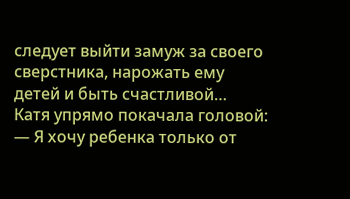следует выйти замуж за своего сверстника, нарожать ему детей и быть счастливой…
Катя упрямо покачала головой:
— Я хочу ребенка только от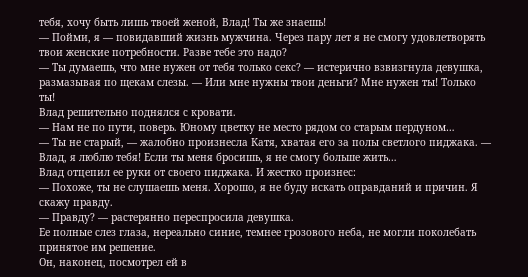тебя, хочу быть лишь твоей женой, Влад! Ты же знаешь!
— Пойми, я — повидавший жизнь мужчина. Через пару лет я не смогу удовлетворять твои женские потребности. Разве тебе это надо?
— Ты думаешь, что мне нужен от тебя только секс? — истерично взвизгнула девушка, размазывая по щекам слезы. — Или мне нужны твои деньги? Мне нужен ты! Только ты!
Влад решительно поднялся с кровати.
— Нам не по пути, поверь. Юному цветку не место рядом со старым пердуном…
— Ты не старый, — жалобно произнесла Катя, хватая его за полы светлого пиджака. — Влад, я люблю тебя! Если ты меня бросишь, я не смогу больше жить…
Влад отцепил ее руки от своего пиджака. И жестко произнес:
— Похоже, ты не слушаешь меня. Хорошо, я не буду искать оправданий и причин. Я скажу правду.
— Правду? — растерянно переспросила девушка.
Ее полные слез глаза, нереально синие, темнее грозового неба, не могли поколебать принятое им решение.
Он, наконец, посмотрел ей в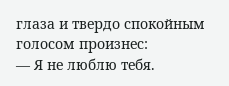глаза и твердо спокойным голосом произнес:
— Я не люблю тебя.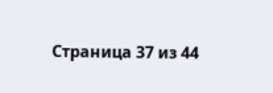Страница 37 из 44